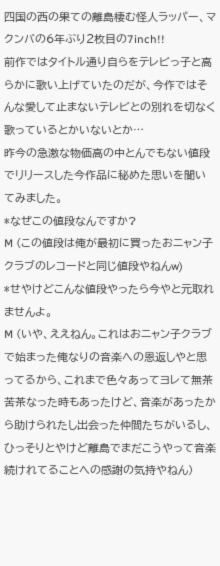四国の西の果ての離島棲む怪人ラッパー、マクンバの6年ぶり2枚目の7inch!!
前作ではタイトル通り自らをテレビっ子と高らかに歌い上げていたのだが、今作ではそんな愛して止まないテレビとの別れを切なく歌っているとかいないとか…
昨今の急激な物価高の中とんでもない値段でリリースした今作品に秘めた思いを聞いてみました。
*なぜこの値段なんですか?
M (この値段は俺が最初に買ったおニャン子クラブのレコードと同じ値段やねんw)
*せやけどこんな値段やったら今やと元取れませんよ。
M (いや、ええねん。これはおニャン子クラブで始まった俺なりの音楽への恩返しやと思ってるから、これまで色々あってヨレて無茶苦茶なった時もあったけど、音楽があったから助けられたし出会った仲間たちがいるし、ひっそりとやけど離島でまだこうやって音楽続けれてることへの感謝の気持やねん)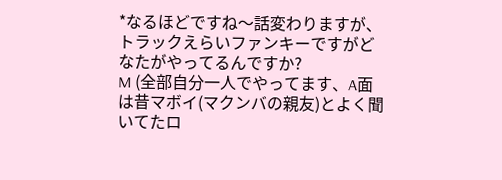*なるほどですね〜話変わりますが、トラックえらいファンキーですがどなたがやってるんですか?
M (全部自分一人でやってます、A面は昔マボイ(マクンバの親友)とよく聞いてたロ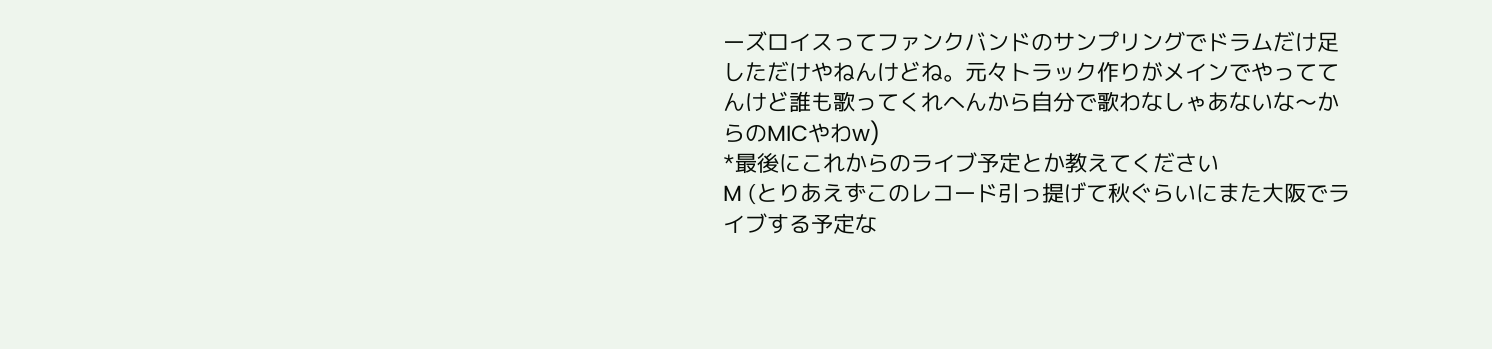ーズロイスってファンクバンドのサンプリングでドラムだけ足しただけやねんけどね。元々トラック作りがメインでやっててんけど誰も歌ってくれへんから自分で歌わなしゃあないな〜からのMICやわw)
*最後にこれからのライブ予定とか教えてください
M (とりあえずこのレコード引っ提げて秋ぐらいにまた大阪でライブする予定な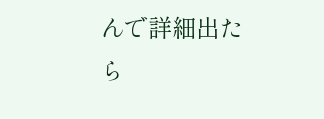んで詳細出たら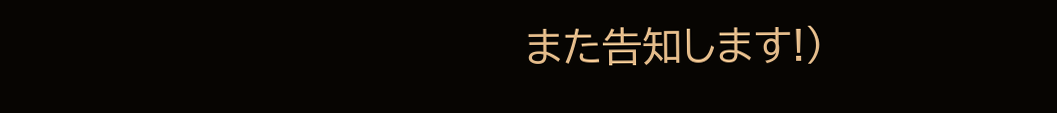また告知します!)